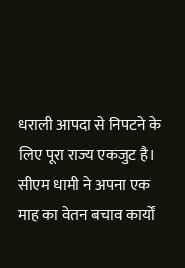धराली आपदा से निपटने के लिए पूरा राज्य एकजुट है। सीएम धामी ने अपना एक माह का वेतन बचाव कार्यों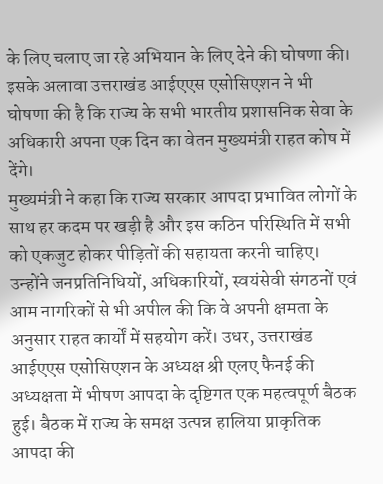के लिए चलाए जा रहे अभियान के लिए देने की घोषणा की। इसके अलावा उत्तराखंड आईएएस एसोसिएशन ने भी घोषणा की है कि राज्य के सभी भारतीय प्रशासनिक सेवा के अधिकारी अपना एक दिन का वेतन मुख्यमंत्री राहत कोष में देंगे।
मुख्यमंत्री ने कहा कि राज्य सरकार आपदा प्रभावित लोगों के साथ हर कदम पर खड़ी है और इस कठिन परिस्थिति में सभी को एकजुट होकर पीड़ितों की सहायता करनी चाहिए। उन्होंने जनप्रतिनिधियों, अधिकारियों, स्वयंसेवी संगठनों एवं आम नागरिकों से भी अपील की कि वे अपनी क्षमता के अनुसार राहत कार्यों में सहयोग करें। उधर, उत्तराखंड आईएएस एसोसिएशन के अध्यक्ष श्री एलए फैनई की अध्यक्षता में भीषण आपदा के दृष्टिगत एक महत्वपूर्ण बैठक हुई। बैठक में राज्य के समक्ष उत्पन्न हालिया प्राकृतिक आपदा की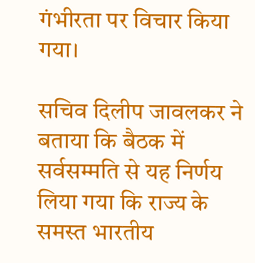गंभीरता पर विचार किया गया।

सचिव दिलीप जावलकर ने बताया कि बैठक में सर्वसम्मति से यह निर्णय लिया गया कि राज्य के समस्त भारतीय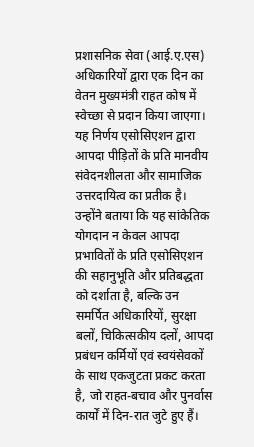प्रशासनिक सेवा (आई.ए.एस) अधिकारियों द्वारा एक दिन का वेतन मुख्यमंत्री राहत कोष में स्वेच्छा से प्रदान किया जाएगा। यह निर्णय एसोसिएशन द्वारा आपदा पीड़ितों के प्रति मानवीय संवेदनशीलता और सामाजिक उत्तरदायित्व का प्रतीक है। उन्होंने बताया कि यह सांकेतिक योगदान न केवल आपदा प्रभावितों के प्रति एसोसिएशन की सहानुभूति और प्रतिबद्धता को दर्शाता है, बल्कि उन समर्पित अधिकारियों, सुरक्षा बलों, चिकित्सकीय दलों, आपदा प्रबंधन कर्मियों एवं स्वयंसेवकों के साथ एकजुटता प्रकट करता है, जो राहत-बचाव और पुनर्वास कार्यों में दिन-रात जुटे हुए हैं।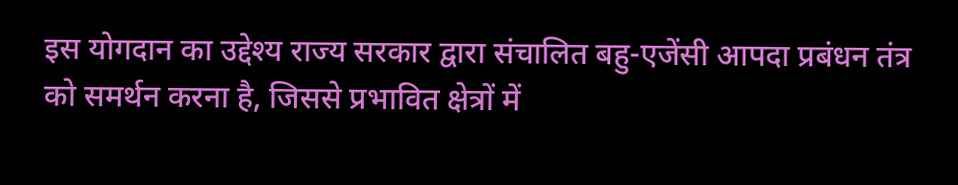इस योगदान का उद्देश्य राज्य सरकार द्वारा संचालित बहु-एजेंसी आपदा प्रबंधन तंत्र को समर्थन करना है, जिससे प्रभावित क्षेत्रों में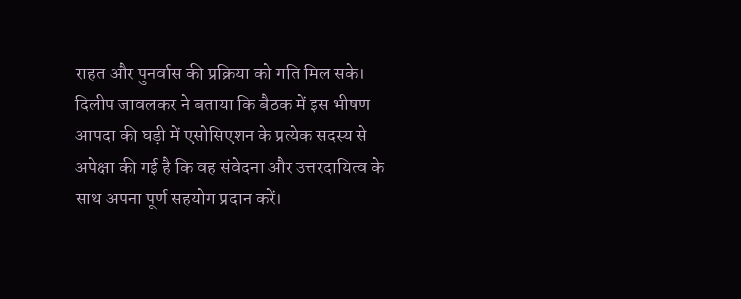राहत और पुनर्वास की प्रक्रिया को गति मिल सके।
दिलीप जावलकर ने बताया कि बैठक में इस भीषण आपदा की घड़ी में एसोसिएशन के प्रत्येक सदस्य से अपेक्षा की गई है कि वह संवेदना और उत्तरदायित्व के साथ अपना पूर्ण सहयोग प्रदान करें।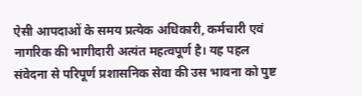ऐसी आपदाओं के समय प्रत्येक अधिकारी, कर्मचारी एवं नागरिक की भागीदारी अत्यंत महत्वपूर्ण है। यह पहल संवेदना से परिपूर्ण प्रशासनिक सेवा की उस भावना को पुष्ट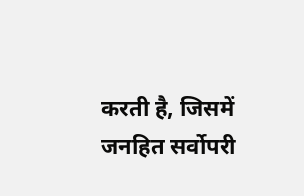करती है, जिसमें जनहित सर्वोपरी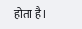होता है।